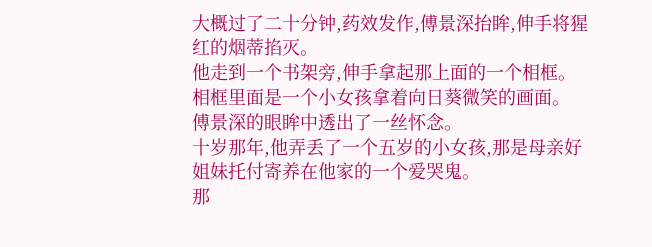大概过了二十分钟,药效发作,傅景深抬眸,伸手将猩红的烟蒂掐灭。
他走到一个书架旁,伸手拿起那上面的一个相框。
相框里面是一个小女孩拿着向日葵微笑的画面。
傅景深的眼眸中透出了一丝怀念。
十岁那年,他弄丢了一个五岁的小女孩,那是母亲好姐妹托付寄养在他家的一个爱哭鬼。
那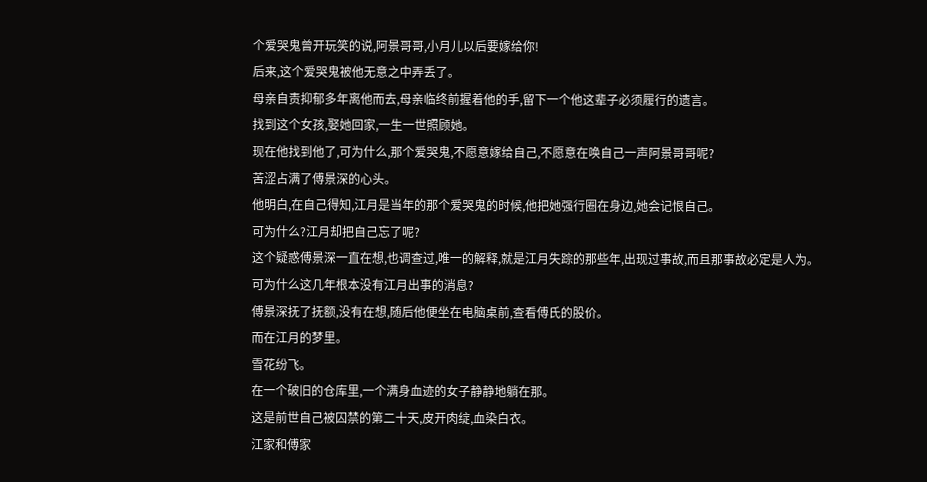个爱哭鬼曾开玩笑的说,阿景哥哥,小月儿以后要嫁给你!
后来,这个爱哭鬼被他无意之中弄丢了。
母亲自责抑郁多年离他而去,母亲临终前握着他的手,留下一个他这辈子必须履行的遗言。
找到这个女孩,娶她回家,一生一世照顾她。
现在他找到他了,可为什么,那个爱哭鬼,不愿意嫁给自己,不愿意在唤自己一声阿景哥哥呢?
苦涩占满了傅景深的心头。
他明白,在自己得知,江月是当年的那个爱哭鬼的时候,他把她强行圈在身边,她会记恨自己。
可为什么?江月却把自己忘了呢?
这个疑惑傅景深一直在想,也调查过,唯一的解释,就是江月失踪的那些年,出现过事故,而且那事故必定是人为。
可为什么这几年根本没有江月出事的消息?
傅景深抚了抚额,没有在想,随后他便坐在电脑桌前,查看傅氏的股价。
而在江月的梦里。
雪花纷飞。
在一个破旧的仓库里,一个满身血迹的女子静静地躺在那。
这是前世自己被囚禁的第二十天,皮开肉绽,血染白衣。
江家和傅家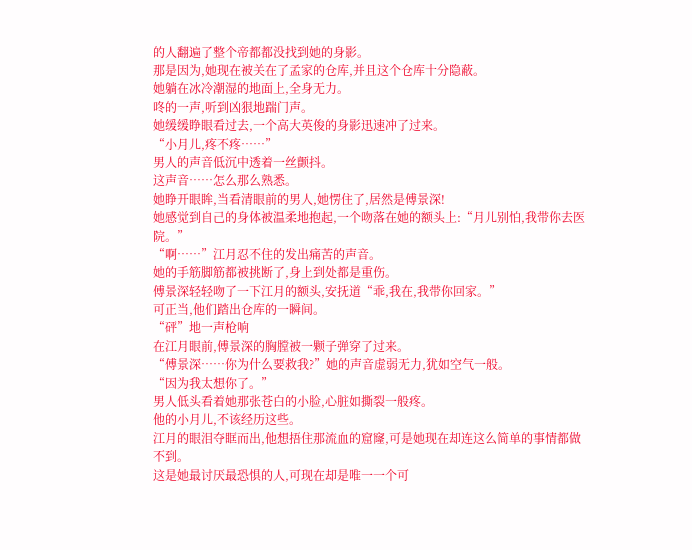的人翻遍了整个帝都都没找到她的身影。
那是因为,她现在被关在了孟家的仓库,并且这个仓库十分隐蔽。
她躺在冰冷潮湿的地面上,全身无力。
咚的一声,听到凶狠地踹门声。
她缓缓睁眼看过去,一个高大英俊的身影迅速冲了过来。
“小月儿,疼不疼……”
男人的声音低沉中透着一丝颤抖。
这声音……怎么那么熟悉。
她睁开眼眸,当看清眼前的男人,她愣住了,居然是傅景深!
她感觉到自己的身体被温柔地抱起,一个吻落在她的额头上:“月儿别怕,我带你去医院。”
“啊……”江月忍不住的发出痛苦的声音。
她的手筋脚筋都被挑断了,身上到处都是重伤。
傅景深轻轻吻了一下江月的额头,安抚道“乖,我在,我带你回家。”
可正当,他们踏出仓库的一瞬间。
“砰”地一声枪响
在江月眼前,傅景深的胸膛被一颗子弹穿了过来。
“傅景深……你为什么要救我?”她的声音虚弱无力,犹如空气一般。
“因为我太想你了。”
男人低头看着她那张苍白的小脸,心脏如撕裂一般疼。
他的小月儿,不该经历这些。
江月的眼泪夺眶而出,他想捂住那流血的窟窿,可是她现在却连这么简单的事情都做不到。
这是她最讨厌最恐惧的人,可现在却是唯一一个可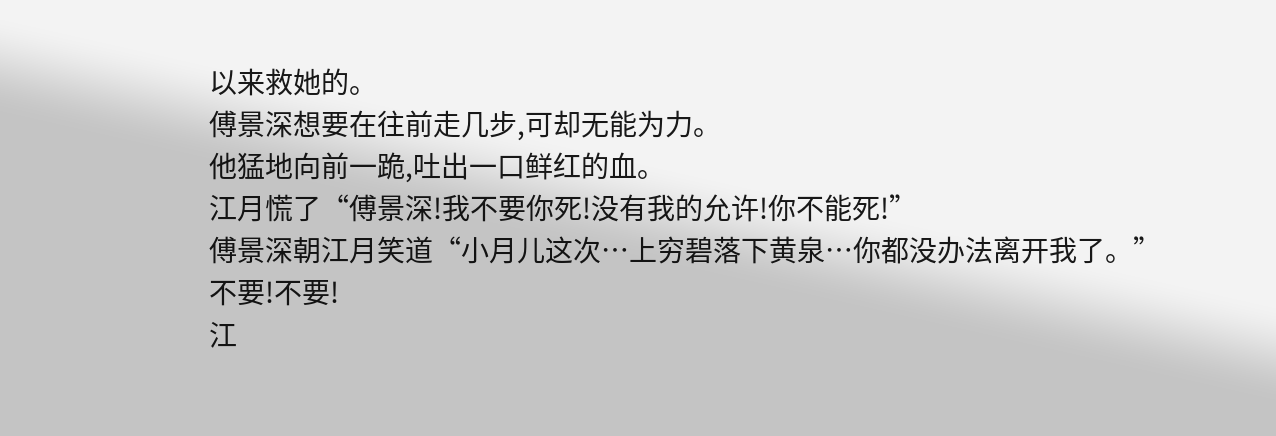以来救她的。
傅景深想要在往前走几步,可却无能为力。
他猛地向前一跪,吐出一口鲜红的血。
江月慌了“傅景深!我不要你死!没有我的允许!你不能死!”
傅景深朝江月笑道“小月儿这次…上穷碧落下黄泉…你都没办法离开我了。”
不要!不要!
江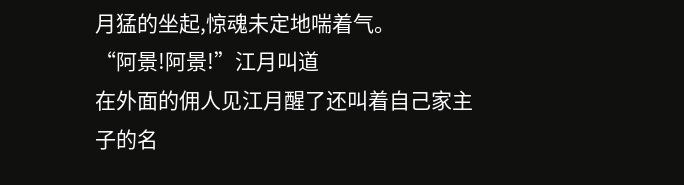月猛的坐起,惊魂未定地喘着气。
“阿景!阿景!”江月叫道
在外面的佣人见江月醒了还叫着自己家主子的名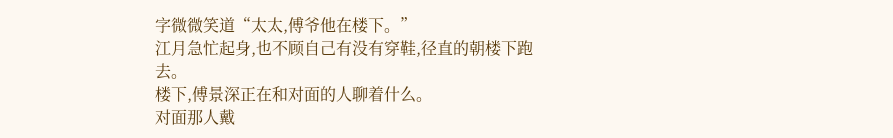字微微笑道“太太,傅爷他在楼下。”
江月急忙起身,也不顾自己有没有穿鞋,径直的朝楼下跑去。
楼下,傅景深正在和对面的人聊着什么。
对面那人戴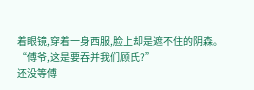着眼镜,穿着一身西服,脸上却是遮不住的阴森。
“傅爷,这是要吞并我们顾氏?”
还没等傅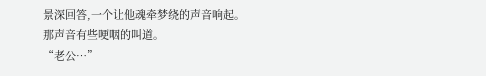景深回答,一个让他魂牵梦绕的声音响起。
那声音有些哽咽的叫道。
“老公…”